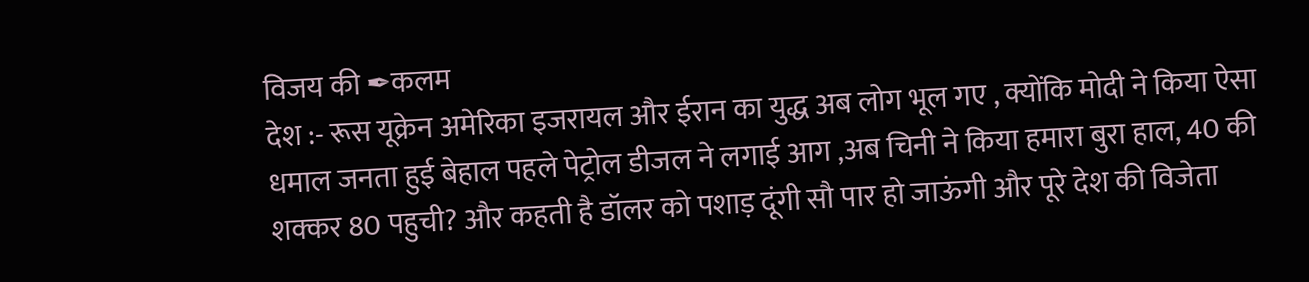विजय की ✒कलम
देश :- रूस यूक्रेन अमेरिका इजरायल और ईरान का युद्ध अब लोग भूल गए , क्योंकि मोदी ने किया ऐसा धमाल जनता हुई बेहाल पहले पेट्रोल डीजल ने लगाई आग ,अब चिनी ने किया हमारा बुरा हाल, 40 की शक्कर 80 पहुची? और कहती है डॉलर को पशाड़ दूंगी सौ पार हो जाऊंगी और पूरे देश की विजेता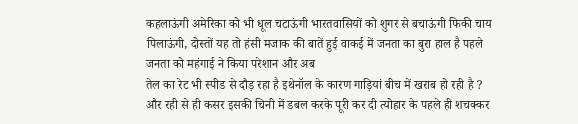कहलाऊंगी अमेरिका को भी धूल चटाऊंगी भारतवासियों को शुगर से बचाऊंगी फिकी चाय पिलाऊंगी, दोस्तों यह तो हंसी मजाक की बातें हुई वाकई में जनता का बुरा हाल है पहले जनता को महंगाई ने किया परेशान और अब
तेल का रेट भी स्पीड से दौड़ रहा है इथेनॉल के कारण गाड़ियां बीच में खराब हो रही है ? और रही से ही कसर इसकी चिनी में डबल करके पूरी कर दी त्योहार के पहले ही शचक्कर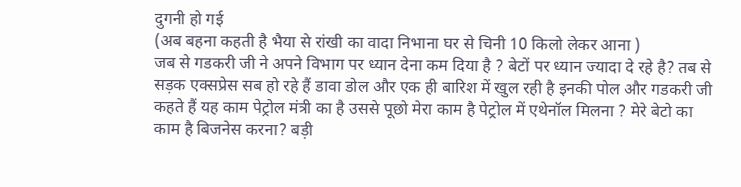दुगनी हो गई
(अब बहना कहती है भैया से रांखी का वादा निभाना घर से चिनी 10 किलो लेकर आना )
जब से गडकरी जी ने अपने विभाग पर ध्यान देना कम दिया है ? बेटों पर ध्यान ज्यादा दे रहे है? तब से सड़क एक्सप्रेस सब हो रहे हैं डावा डोल और एक ही बारिश में खुल रही है इनकी पोल और गडकरी जी कहते हैं यह काम पेट्रोल मंत्री का है उससे पूछो मेरा काम है पेट्रोल में एथेनॉल मिलना ? मेरे बेटो का काम है बिजनेस करना? बड़ी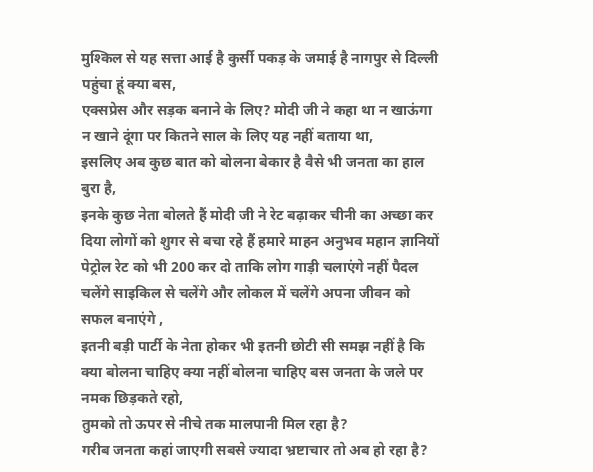मुश्किल से यह सत्ता आई है कुर्सी पकड़ के जमाई है नागपुर से दिल्ली पहुंचा हूं क्या बस,
एक्सप्रेस और सड़क बनाने के लिए? मोदी जी ने कहा था न खाऊंगा न खाने दूंगा पर कितने साल के लिए यह नहीं बताया था,
इसलिए अब कुछ बात को बोलना बेकार है वैसे भी जनता का हाल बुरा है,
इनके कुछ नेता बोलते हैं मोदी जी ने रेट बढ़ाकर चीनी का अच्छा कर दिया लोगों को शुगर से बचा रहे हैं हमारे माहन अनुभव महान ज्ञानियों पेट्रोल रेट को भी 200 कर दो ताकि लोग गाड़ी चलाएंगे नहीं पैदल चलेंगे साइकिल से चलेंगे और लोकल में चलेंगे अपना जीवन को सफल बनाएंगे ,
इतनी बड़ी पार्टी के नेता होकर भी इतनी छोटी सी समझ नहीं है कि क्या बोलना चाहिए क्या नहीं बोलना चाहिए बस जनता के जले पर नमक छिड़कते रहो,
तुमको तो ऊपर से नीचे तक मालपानी मिल रहा है?
गरीब जनता कहां जाएगी सबसे ज्यादा भ्रष्टाचार तो अब हो रहा है?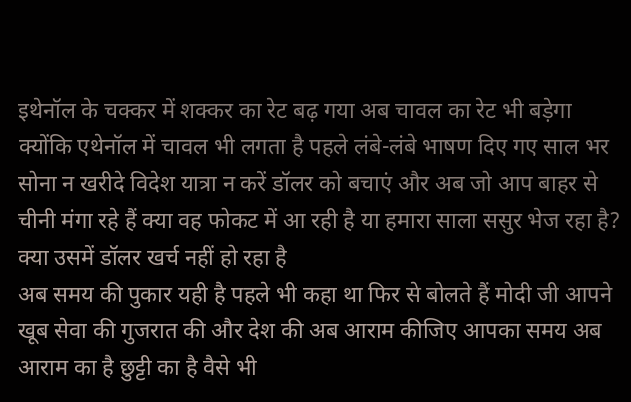इथेनॉल के चक्कर में शक्कर का रेट बढ़ गया अब चावल का रेट भी बड़ेगा क्योंकि एथेनॉल में चावल भी लगता है पहले लंबे-लंबे भाषण दिए गए साल भर सोना न खरीदे विदेश यात्रा न करें डॉलर को बचाएं और अब जो आप बाहर से चीनी मंगा रहे हैं क्या वह फोकट में आ रही है या हमारा साला ससुर भेज रहा है?
क्या उसमें डॉलर खर्च नहीं हो रहा है
अब समय की पुकार यही है पहले भी कहा था फिर से बोलते हैं मोदी जी आपने खूब सेवा की गुजरात की और देश की अब आराम कीजिए आपका समय अब आराम का है छुट्टी का है वैसे भी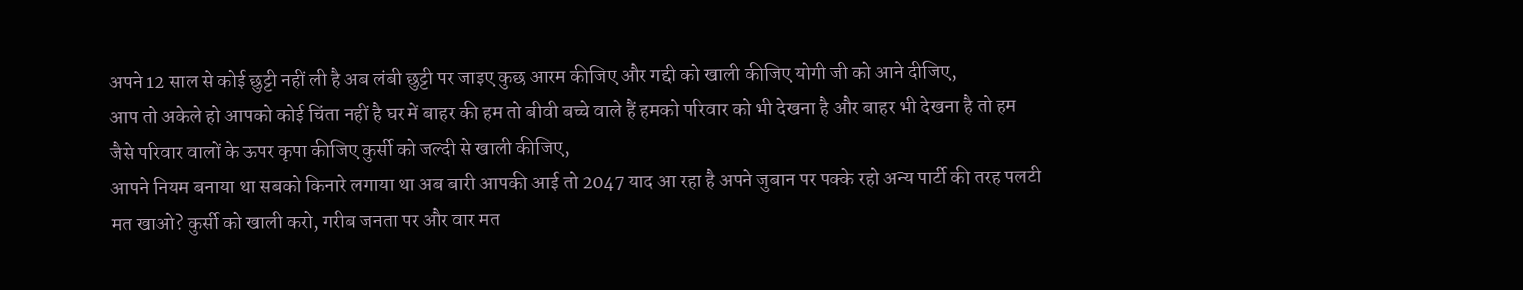अपने 12 साल से कोई छुट्टी नहीं ली है अब लंबी छुट्टी पर जाइए कुछ आरम कीजिए और गद्दी को खाली कीजिए योगी जी को आने दीजिए,
आप तो अकेले हो आपको कोई चिंता नहीं है घर में बाहर की हम तो बीवी बच्चे वाले हैं हमको परिवार को भी देखना है और बाहर भी देखना है तो हम जैसे परिवार वालों के ऊपर कृपा कीजिए कुर्सी को जल्दी से खाली कीजिए,
आपने नियम बनाया था सबको किनारे लगाया था अब बारी आपकी आई तो 2047 याद आ रहा है अपने जुबान पर पक्के रहो अन्य पार्टी की तरह पलटी मत खाओ? कुर्सी को खाली करो, गरीब जनता पर और वार मत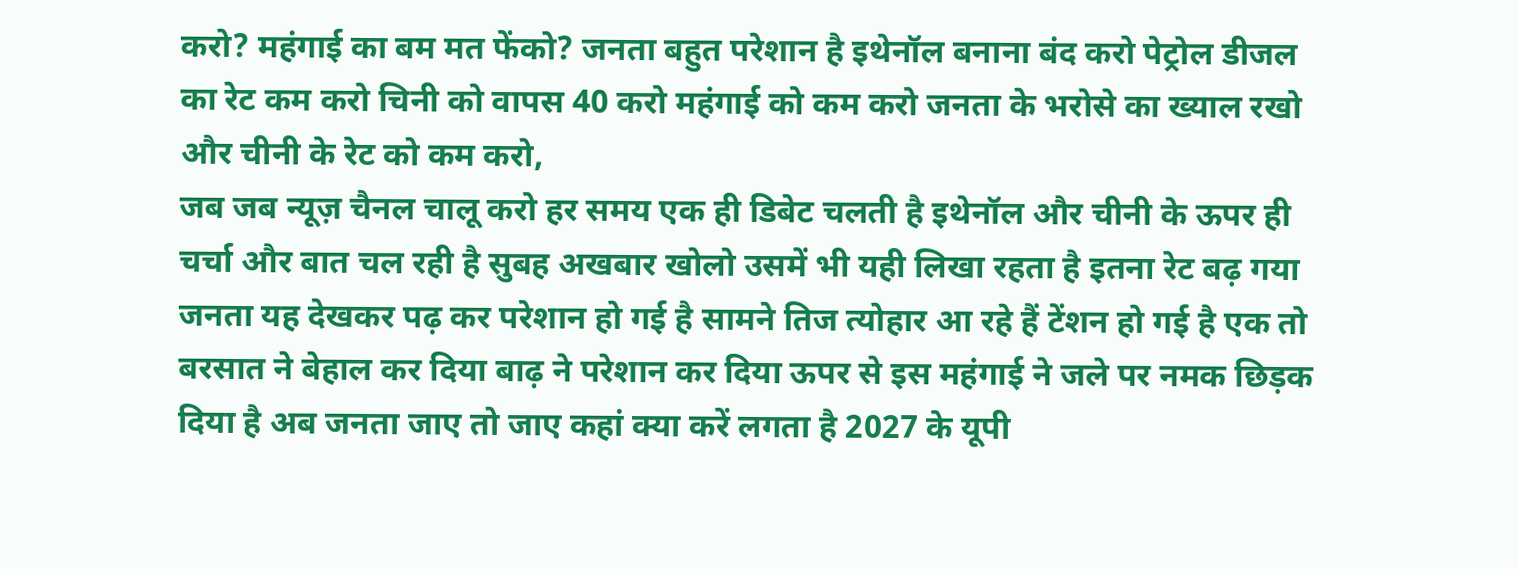करो? महंगाई का बम मत फेंको? जनता बहुत परेशान है इथेनॉल बनाना बंद करो पेट्रोल डीजल का रेट कम करो चिनी को वापस 40 करो महंगाई को कम करो जनता के भरोसे का ख्याल रखो
और चीनी के रेट को कम करो,
जब जब न्यूज़ चैनल चालू करो हर समय एक ही डिबेट चलती है इथेनॉल और चीनी के ऊपर ही चर्चा और बात चल रही है सुबह अखबार खोलो उसमें भी यही लिखा रहता है इतना रेट बढ़ गया जनता यह देखकर पढ़ कर परेशान हो गई है सामने तिज त्योहार आ रहे हैं टेंशन हो गई है एक तो बरसात ने बेहाल कर दिया बाढ़ ने परेशान कर दिया ऊपर से इस महंगाई ने जले पर नमक छिड़क दिया है अब जनता जाए तो जाए कहां क्या करें लगता है 2027 के यूपी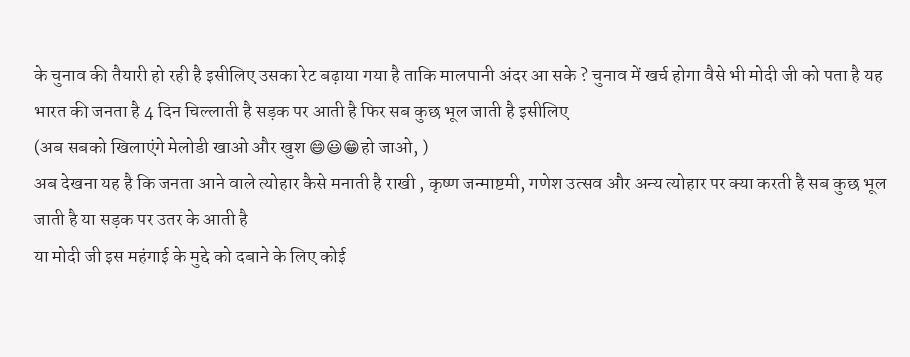के चुनाव की तैयारी हो रही है इसीलिए उसका रेट बढ़ाया गया है ताकि मालपानी अंदर आ सके ? चुनाव में खर्च होगा वैसे भी मोदी जी को पता है यह भारत की जनता है 4 दिन चिल्लाती है सड़क पर आती है फिर सब कुछ भूल जाती है इसीलिए
(अब सबको खिलाएंगे मेलोडी खाओ और खुश 😄😃😁हो जाओ, )
अब देखना यह है कि जनता आने वाले त्योहार कैसे मनाती है राखी , कृष्ण जन्माष्टमी, गणेश उत्सव और अन्य त्योहार पर क्या करती है सब कुछ भूल जाती है या सड़क पर उतर के आती है
या मोदी जी इस महंगाई के मुद्दे को दबाने के लिए कोई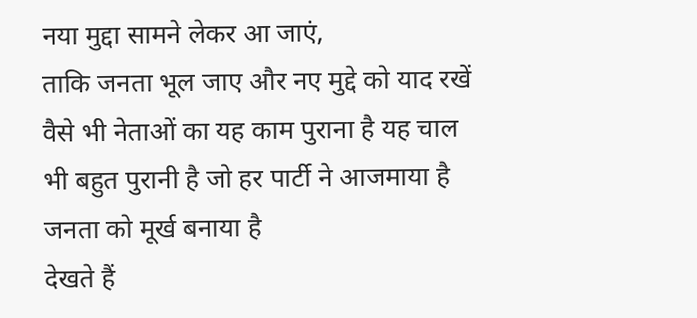नया मुद्दा सामने लेकर आ जाएं,
ताकि जनता भूल जाए और नए मुद्दे को याद रखें वैसे भी नेताओं का यह काम पुराना है यह चाल भी बहुत पुरानी है जो हर पार्टी ने आजमाया है जनता को मूर्ख बनाया है
देखते हैं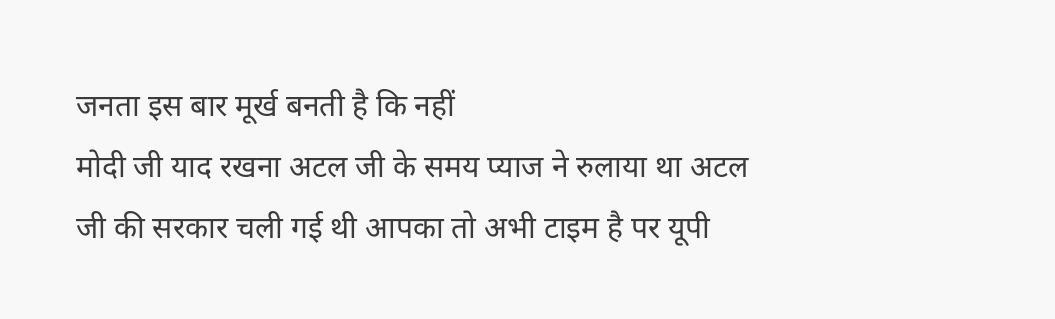जनता इस बार मूर्ख बनती है कि नहीं
मोदी जी याद रखना अटल जी के समय प्याज ने रुलाया था अटल जी की सरकार चली गई थी आपका तो अभी टाइम है पर यूपी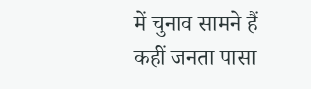में चुनाव सामने हैं
कहीं जनता पासा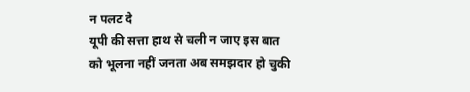न पलट दे
यूपी की सत्ता हाथ से चली न जाए इस बात को भूलना नहीं जनता अब समझदार हो चुकी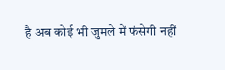है अब कोई भी जुमले में फंसेगी नहीं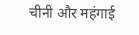चीनी और महंगाई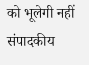को भूलेगी नहीं
संपादकीय